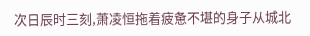次日辰时三刻,萧凌恒拖着疲惫不堪的身子从城北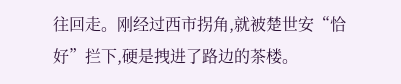往回走。刚经过西市拐角,就被楚世安“恰好”拦下,硬是拽进了路边的茶楼。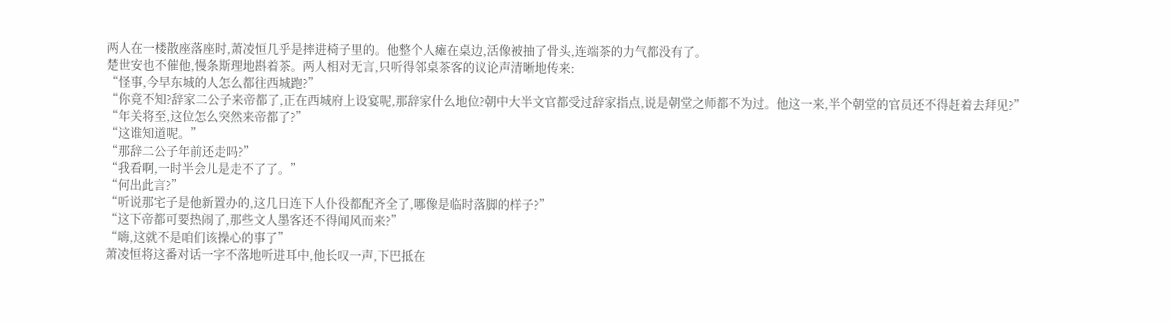两人在一楼散座落座时,萧凌恒几乎是摔进椅子里的。他整个人瘫在桌边,活像被抽了骨头,连端茶的力气都没有了。
楚世安也不催他,慢条斯理地斟着茶。两人相对无言,只听得邻桌茶客的议论声清晰地传来:
“怪事,今早东城的人怎么都往西城跑?”
“你竟不知?辞家二公子来帝都了,正在西城府上设宴呢,那辞家什么地位?朝中大半文官都受过辞家指点,说是朝堂之师都不为过。他这一来,半个朝堂的官员还不得赶着去拜见?”
“年关将至,这位怎么突然来帝都了?”
“这谁知道呢。”
“那辞二公子年前还走吗?”
“我看啊,一时半会儿是走不了了。”
“何出此言?”
“听说那宅子是他新置办的,这几日连下人仆役都配齐全了,哪像是临时落脚的样子?”
“这下帝都可要热闹了,那些文人墨客还不得闻风而来?”
“嗨,这就不是咱们该操心的事了”
萧凌恒将这番对话一字不落地听进耳中,他长叹一声,下巴抵在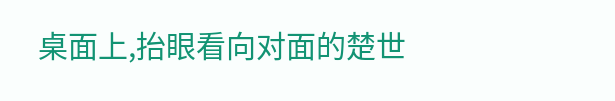桌面上,抬眼看向对面的楚世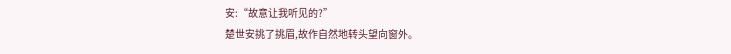安:“故意让我听见的?”
楚世安挑了挑眉,故作自然地转头望向窗外。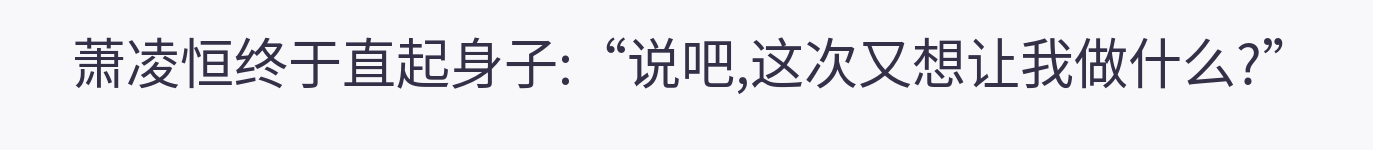萧凌恒终于直起身子:“说吧,这次又想让我做什么?”